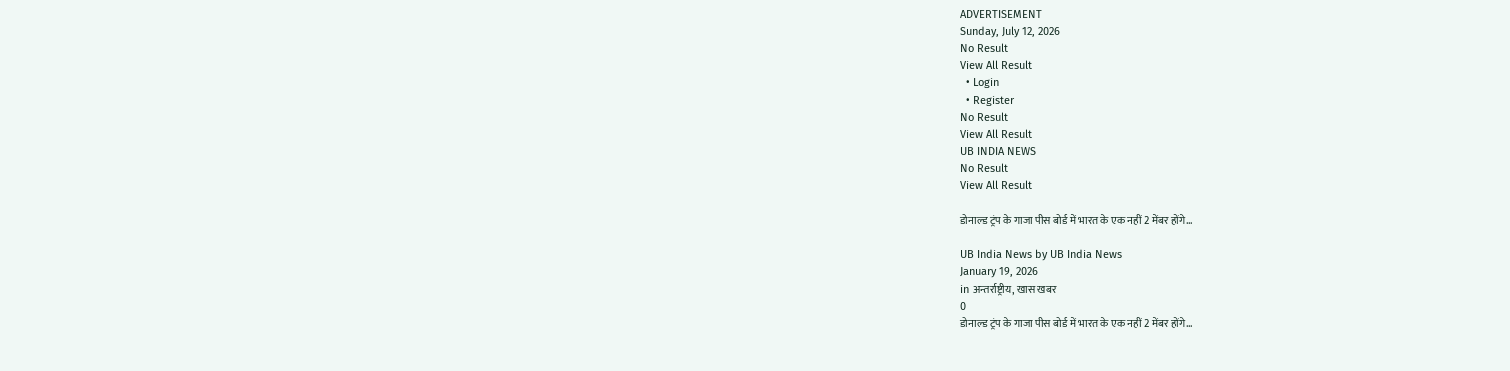ADVERTISEMENT
Sunday, July 12, 2026
No Result
View All Result
  • Login
  • Register
No Result
View All Result
UB INDIA NEWS
No Result
View All Result

डोनाल्ड ट्रंप के गाजा पीस बोर्ड में भारत के एक नहीं 2 मेंबर होंगे…

UB India News by UB India News
January 19, 2026
in अन्तर्राष्ट्रीय, खास खबर
0
डोनाल्ड ट्रंप के गाजा पीस बोर्ड में भारत के एक नहीं 2 मेंबर होंगे…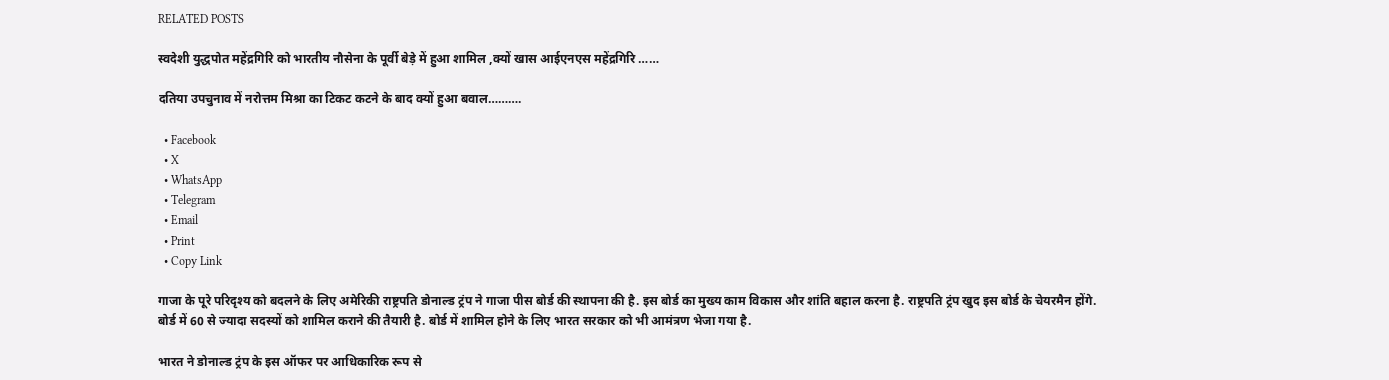RELATED POSTS

स्वदेशी युद्धपोत महेंद्रगिरि को भारतीय नौसेना के पूर्वी बेड़े में हुआ शामिल ,क्यों खास आईएनएस महेंद्रगिरि ……

दतिया उपचुनाव में नरोत्तम मिश्रा का टिकट कटने के बाद क्यों हुआ बवाल……….

  • Facebook
  • X
  • WhatsApp
  • Telegram
  • Email
  • Print
  • Copy Link

गाजा के पूरे परिदृश्य को बदलने के लिए अमेरिकी राष्ट्रपति डोनाल्ड ट्रंप ने गाजा पीस बोर्ड की स्थापना की है. इस बोर्ड का मुख्य काम विकास और शांति बहाल करना है. राष्ट्रपति ट्रंप खुद इस बोर्ड के चेयरमैन होंगे. बोर्ड में 60 से ज्यादा सदस्यों को शामिल कराने की तैयारी है. बोर्ड में शामिल होने के लिए भारत सरकार को भी आमंत्रण भेजा गया है.

भारत ने डोनाल्ड ट्रंप के इस ऑफर पर आधिकारिक रूप से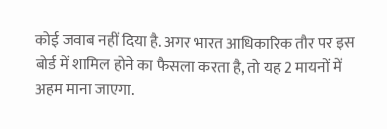कोई जवाब नहीं दिया है. अगर भारत आधिकारिक तौर पर इस बोर्ड में शामिल होने का फैसला करता है, तो यह 2 मायनों में अहम माना जाएगा.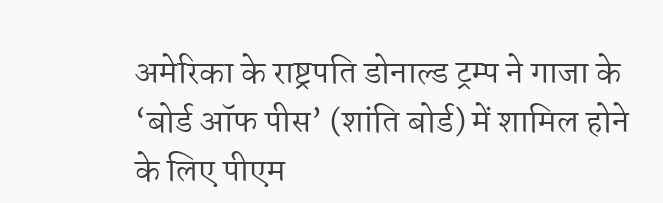अमेरिका के राष्ट्रपति डोनाल्ड ट्रम्प ने गाजा के ‘बोर्ड ऑफ पीस’ (शांति बोर्ड) में शामिल होने के लिए पीएम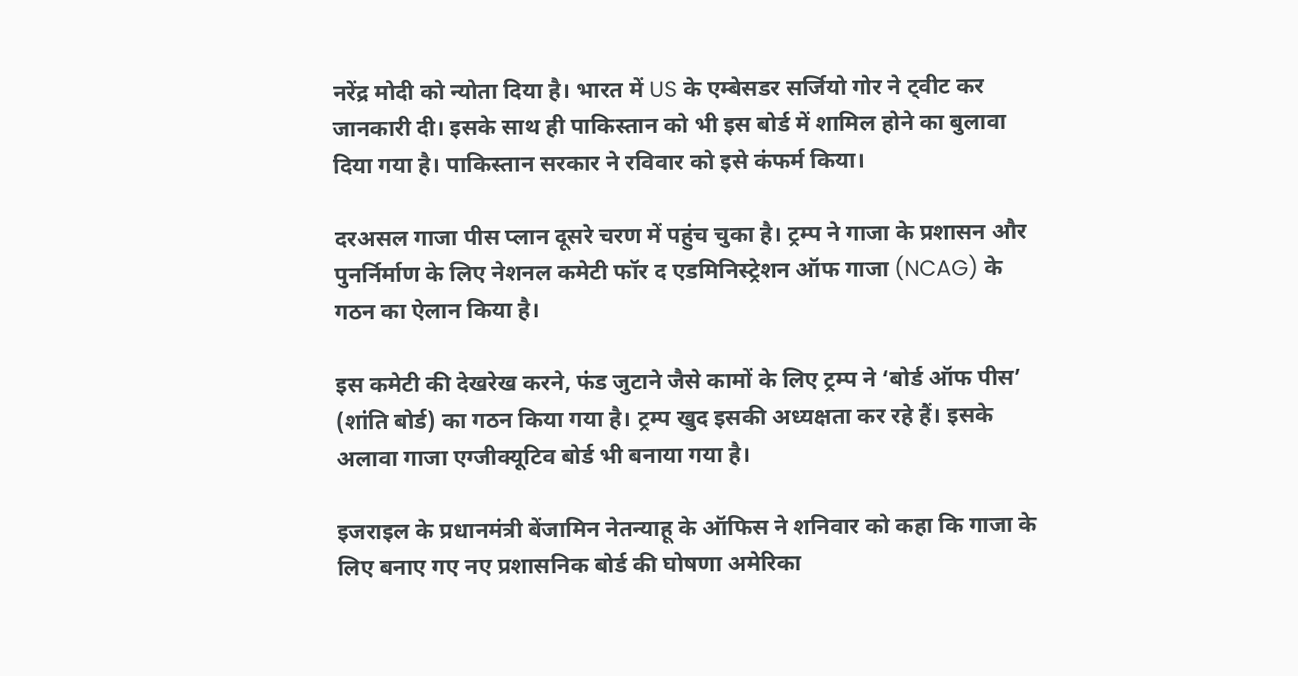नरेंद्र मोदी को न्योता दिया है। भारत में US के एम्बेसडर सर्जियो गोर ने ट्वीट कर जानकारी दी। इसके साथ ही पाकिस्तान को भी इस बोर्ड में शामिल होने का बुलावा दिया गया है। पाकिस्तान सरकार ने रविवार को इसे कंफर्म किया।

दरअसल गाजा पीस प्लान दूसरे चरण में पहुंच चुका है। ट्रम्प ने गाजा के प्रशासन और पुनर्निर्माण के लिए नेशनल कमेटी फॉर द एडमिनिस्ट्रेशन ऑफ गाजा (NCAG) के गठन का ऐलान किया है।

इस कमेटी की देखरेख करने, फंड जुटाने जैसे कामों के लिए ट्रम्प ने ‘बोर्ड ऑफ पीस’ (शांति बोर्ड) का गठन किया गया है। ट्रम्प खुद इसकी अध्यक्षता कर रहे हैं। इसके अलावा गाजा एग्जीक्यूटिव बोर्ड भी बनाया गया है।

इजराइल के प्रधानमंत्री बेंजामिन नेतन्याहू के ऑफिस ने शनिवार को कहा कि गाजा के लिए बनाए गए नए प्रशासनिक बोर्ड की घोषणा अमेरिका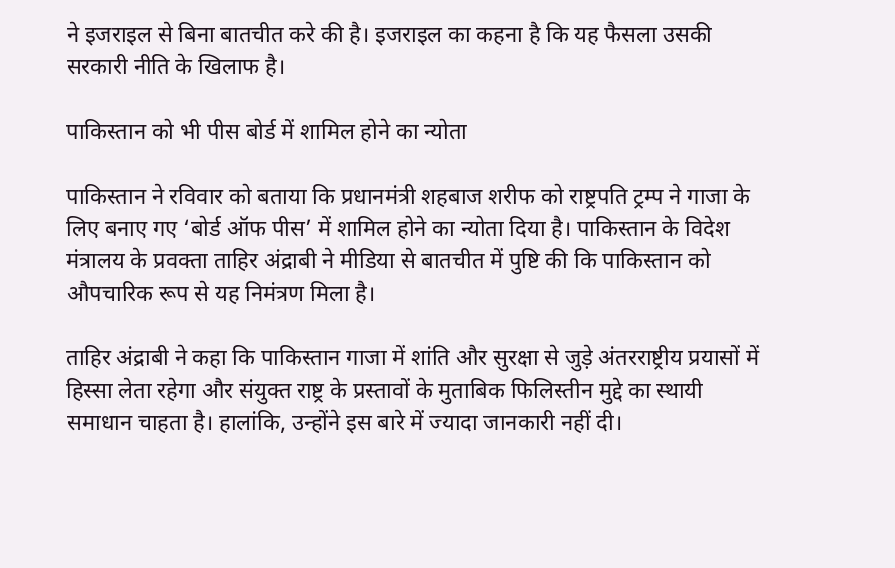ने इजराइल से बिना बातचीत करे की है। इजराइल का कहना है कि यह फैसला उसकी सरकारी नीति के खिलाफ है।

पाकिस्तान को भी पीस बोर्ड में शामिल होने का न्योता

पाकिस्तान ने रविवार को बताया कि प्रधानमंत्री शहबाज शरीफ को राष्ट्रपति ट्रम्प ने गाजा के लिए बनाए गए ‘बोर्ड ऑफ पीस’ में शामिल होने का न्योता दिया है। पाकिस्तान के विदेश मंत्रालय के प्रवक्ता ताहिर अंद्राबी ने मीडिया से बातचीत में पुष्टि की कि पाकिस्तान को औपचारिक रूप से यह निमंत्रण मिला है।

ताहिर अंद्राबी ने कहा कि पाकिस्तान गाजा में शांति और सुरक्षा से जुड़े अंतरराष्ट्रीय प्रयासों में हिस्सा लेता रहेगा और संयुक्त राष्ट्र के प्रस्तावों के मुताबिक फिलिस्तीन मुद्दे का स्थायी समाधान चाहता है। हालांकि, उन्होंने इस बारे में ज्यादा जानकारी नहीं दी।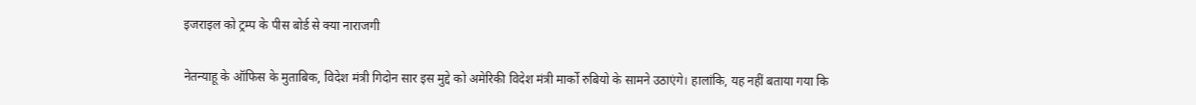इजराइल को ट्रम्प के पीस बोर्ड से क्या नाराजगी

नेतन्याहू के ऑफिस के मुताबिक, विदेश मंत्री गिदोन सार इस मुद्दे को अमेरिकी विदेश मंत्री मार्को रुबियो के सामने उठाएंगे। हालांकि, यह नहीं बताया गया कि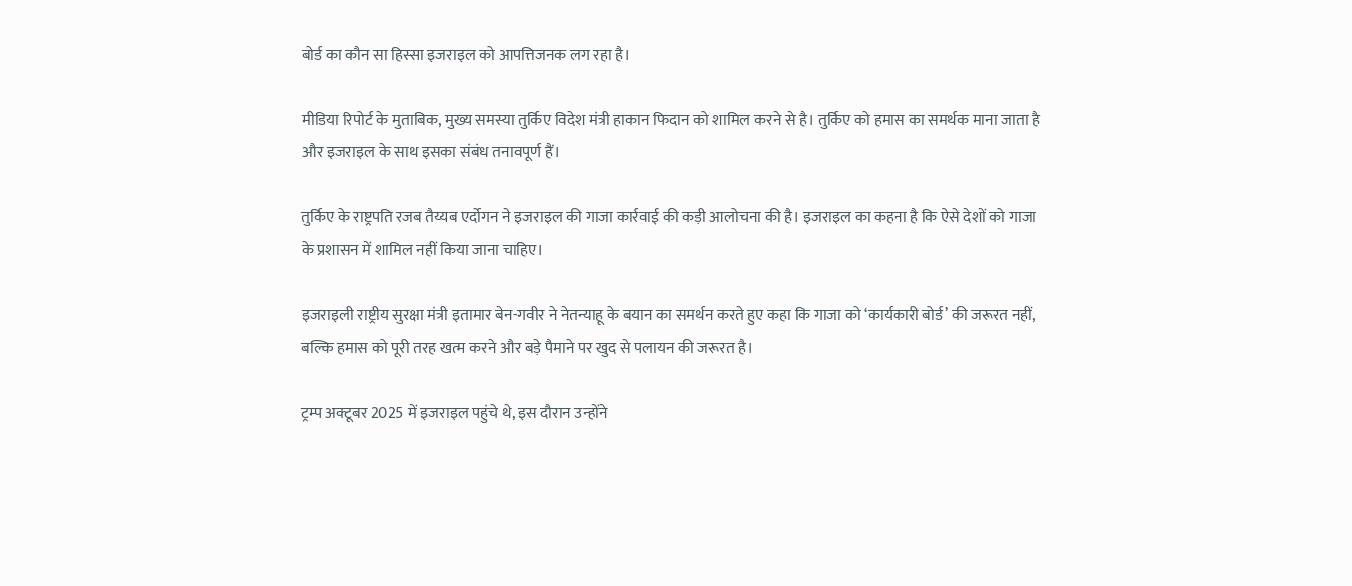बोर्ड का कौन सा हिस्सा इजराइल को आपत्तिजनक लग रहा है।

मीडिया रिपोर्ट के मुताबिक, मुख्य समस्या तुर्किए विदेश मंत्री हाकान फिदान को शामिल करने से है। तुर्किए को हमास का समर्थक माना जाता है और इजराइल के साथ इसका संबंध तनावपूर्ण हैं।

तुर्किए के राष्ट्रपति रजब तैय्यब एर्दोगन ने इजराइल की गाजा कार्रवाई की कड़ी आलोचना की है। इजराइल का कहना है कि ऐसे देशों को गाजा के प्रशासन में शामिल नहीं किया जाना चाहिए।

इजराइली राष्ट्रीय सुरक्षा मंत्री इतामार बेन-गवीर ने नेतन्याहू के बयान का समर्थन करते हुए कहा कि गाजा को ‘कार्यकारी बोर्ड’ की जरूरत नहीं, बल्कि हमास को पूरी तरह खत्म करने और बड़े पैमाने पर खुद से पलायन की जरूरत है।

ट्रम्प अक्टूबर 2025 में इजराइल पहुंचे थे, इस दौरान उन्होंने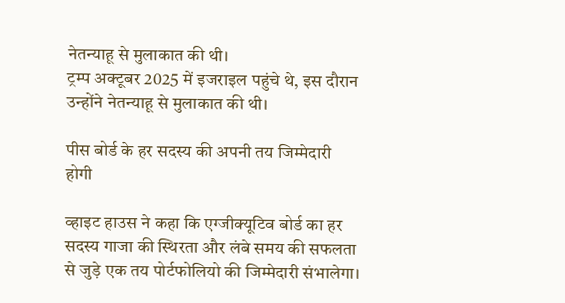नेतन्याहू से मुलाकात की थी।
ट्रम्प अक्टूबर 2025 में इजराइल पहुंचे थे, इस दौरान उन्होंने नेतन्याहू से मुलाकात की थी।

पीस बोर्ड के हर सदस्य की अपनी तय जिम्मेदारी होगी

व्हाइट हाउस ने कहा कि एग्जीक्यूटिव बोर्ड का हर सदस्य गाजा की स्थिरता और लंबे समय की सफलता से जुड़े एक तय पोर्टफोलियो की जिम्मेदारी संभालेगा।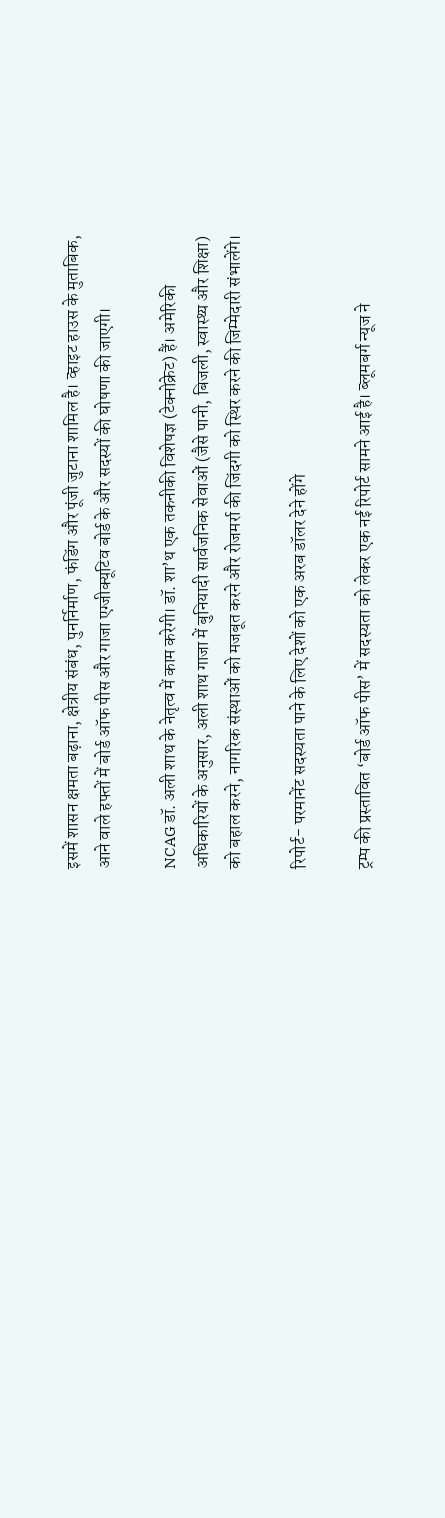इसमें शासन क्षमता बढ़ाना, क्षेत्रीय संबंध, पुनर्निर्माण, फंडिंग और पूंजी जुटाना शामिल है। व्हाइट हाउस के मुताबिक, आने वाले हफ्तों में बोर्ड ऑफ पीस और गाजा एग्जीक्यूटिव बोर्ड के और सदस्यों की घोषणा की जाएगी।

NCAG डॉ. अली शाथ के नेतृत्व में काम करेगी। डॉ. शा’थ एक तकनीकी विशेषज्ञ (टेक्नोक्रेट) हैं। अमेरिकी अधिकारियों के अनुसार, अली शाथ गाजा में बुनियादी सार्वजनिक सेवाओं (जैसे पानी, बिजली, स्वास्थ्य और शिक्षा) को बहाल करने, नागरिक संस्थाओं को मजबूत करने और रोजमर्रा की जिंदगी को स्थिर करने की जिम्मेदारी संभालेंगे।

रिपोर्ट- परमानेंट सदस्यता पाने के लिए देशों को एक अरब डॉलर देने होंगे

ट्रम्प की प्रस्तावित ‘बोर्ड ऑफ पीस’ में सदस्यता को लेकर एक नई रिपोर्ट सामने आई है। ब्लूमबर्ग न्यूज ने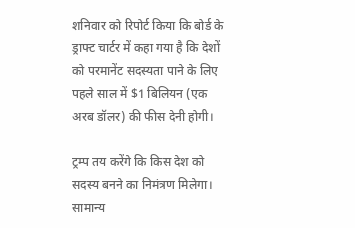शनिवार को रिपोर्ट किया कि बोर्ड के ड्राफ्ट चार्टर में कहा गया है कि देशों को परमानेंट सदस्यता पाने के लिए पहले साल में $1 बिलियन (एक अरब डॉलर) की फीस देनी होगी।

ट्रम्प तय करेंगे कि किस देश को सदस्य बनने का निमंत्रण मिलेगा। सामान्य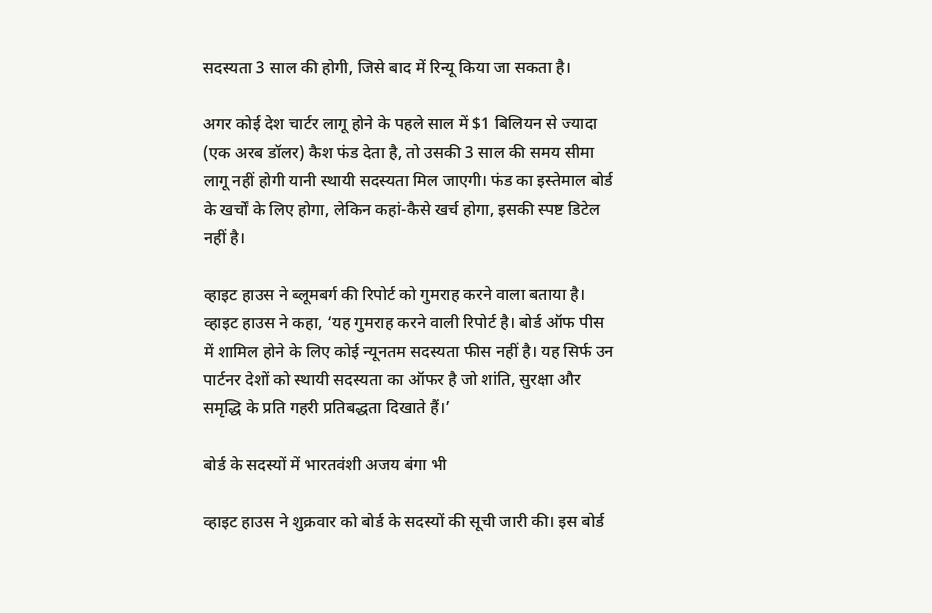सदस्यता 3 साल की होगी, जिसे बाद में रिन्यू किया जा सकता है।

अगर कोई देश चार्टर लागू होने के पहले साल में $1 बिलियन से ज्यादा (एक अरब डॉलर) कैश फंड देता है, तो उसकी 3 साल की समय सीमा लागू नहीं होगी यानी स्थायी सदस्यता मिल जाएगी। फंड का इस्तेमाल बोर्ड के खर्चों के लिए होगा, लेकिन कहां-कैसे खर्च होगा, इसकी स्पष्ट डिटेल नहीं है।

व्हाइट हाउस ने ब्लूमबर्ग की रिपोर्ट को गुमराह करने वाला बताया है। व्हाइट हाउस ने कहा, ‘यह गुमराह करने वाली रिपोर्ट है। बोर्ड ऑफ पीस में शामिल होने के लिए कोई न्यूनतम सदस्यता फीस नहीं है। यह सिर्फ उन पार्टनर देशों को स्थायी सदस्यता का ऑफर है जो शांति, सुरक्षा और समृद्धि के प्रति गहरी प्रतिबद्धता दिखाते हैं।’

बोर्ड के सदस्यों में भारतवंशी अजय बंगा भी

व्हाइट हाउस ने शुक्रवार को बोर्ड के सदस्यों की सूची जारी की। इस बोर्ड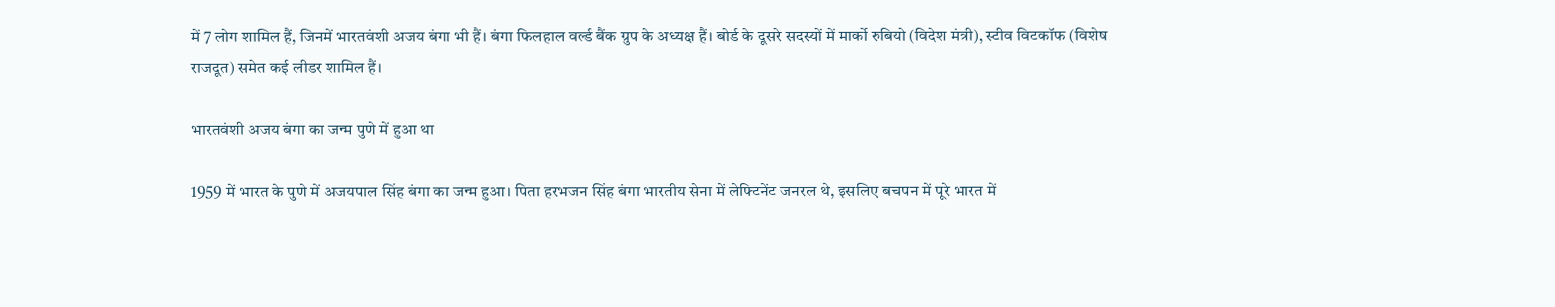में 7 लोग शामिल हैं, जिनमें भारतवंशी अजय बंगा भी हैं। बंगा फिलहाल वर्ल्ड बैंक ग्रुप के अध्यक्ष हैं। बोर्ड के दूसरे सदस्यों में मार्को रुबियो (विदेश मंत्री), स्टीव विटकॉफ (विशेष राजदूत) समेत कई लीडर शामिल हैं।

भारतवंशी अजय बंगा का जन्म पुणे में हुआ था

1959 में भारत के पुणे में अजयपाल सिंह बंगा का जन्म हुआ। पिता हरभजन सिंह बंगा भारतीय सेना में लेफ्टिनेंट जनरल थे, इसलिए बचपन में पूरे भारत में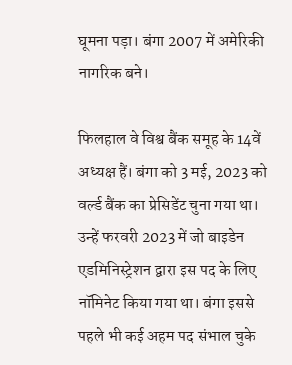घूमना पड़ा। बंगा 2007 में अमेरिकी नागरिक बने।

फिलहाल वे विश्व बैंक समूह के 14वें अध्यक्ष हैं। बंगा को 3 मई, 2023 को वर्ल्ड बैंक का प्रेसिडेंट चुना गया था। उन्हें फरवरी 2023 में जो बाइडेन एडमिनिस्ट्रेशन द्वारा इस पद के लिए नॉमिनेट किया गया था। बंगा इससे पहले भी कई अहम पद संभाल चुके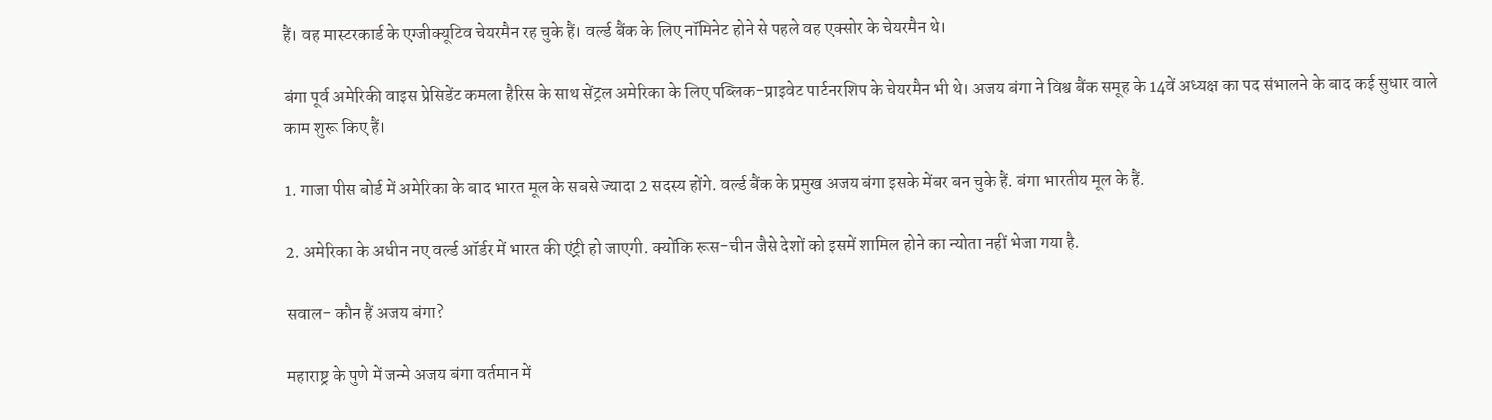हैं। वह मास्टरकार्ड के एग्जीक्यूटिव चेयरमैन रह चुके हैं। वर्ल्ड बैंक के लिए नॉमिनेट होने से पहले वह एक्सोर के चेयरमैन थे।

बंगा पूर्व अमेरिकी वाइस प्रेसिडेंट कमला हैरिस के साथ सेंट्रल अमेरिका के लिए पब्लिक-प्राइवेट पार्टनरशिप के चेयरमैन भी थे। अजय बंगा ने विश्व बैंक समूह के 14वें अध्यक्ष का पद संभालने के बाद कई सुधार वाले काम शुरू किए हैं।

1. गाजा पीस बोर्ड में अमेरिका के बाद भारत मूल के सबसे ज्यादा 2 सदस्य होंगे. वर्ल्ड बैंक के प्रमुख अजय बंगा इसके मेंबर बन चुके हैं. बंगा भारतीय मूल के हैं.

2. अमेरिका के अधीन नए वर्ल्ड ऑर्डर में भारत की एंट्री हो जाएगी. क्योंकि रूस-चीन जैसे देशों को इसमें शामिल होने का न्योता नहीं भेजा गया है.

सवाल- कौन हैं अजय बंगा?

महाराष्ट्र के पुणे में जन्मे अजय बंगा वर्तमान में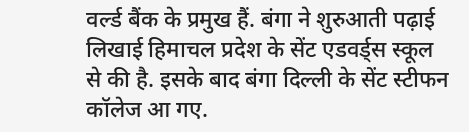वर्ल्ड बैंक के प्रमुख हैं. बंगा ने शुरुआती पढ़ाई लिखाई हिमाचल प्रदेश के सेंट एडवर्ड्स स्कूल से की है. इसके बाद बंगा दिल्ली के सेंट स्टीफन कॉलेज आ गए.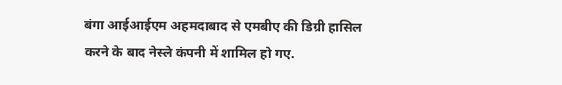बंगा आईआईएम अहमदाबाद से एमबीए की डिग्री हासिल करने के बाद नेस्ले कंपनी में शामिल हो गए.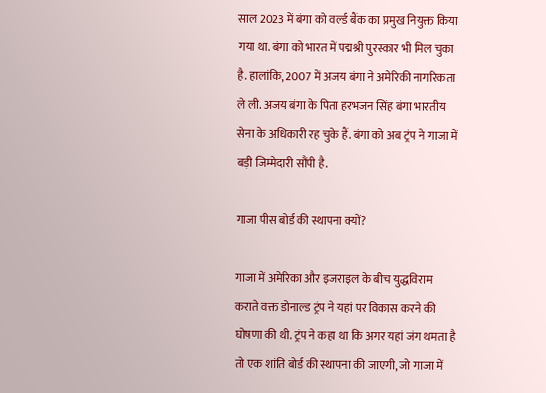साल 2023 में बंगा को वर्ल्ड बैंक का प्रमुख नियुक्त किया गया था. बंगा को भारत में पद्मश्री पुरस्कार भी मिल चुका है. हालांकि, 2007 में अजय बंगा ने अमेरिकी नागरिकता ले ली. अजय बंगा के पिता हरभजन सिंह बंगा भारतीय सेना के अधिकारी रह चुके हैं. बंगा को अब ट्रंप ने गाजा में बड़ी जिम्मेदारी सौंपी है.

गाजा पीस बोर्ड की स्थापना क्यों?

गाजा में अमेरिका और इजराइल के बीच युद्धविराम कराते वक्त डोनाल्ड ट्रंप ने यहां पर विकास करने की घोषणा की थी. ट्रंप ने कहा था कि अगर यहां जंग थमता है तो एक शांति बोर्ड की स्थापना की जाएगी, जो गाजा में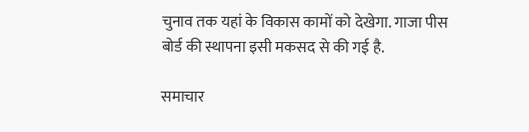चुनाव तक यहां के विकास कामों को देखेगा. गाजा पीस बोर्ड की स्थापना इसी मकसद से की गई है.

समाचार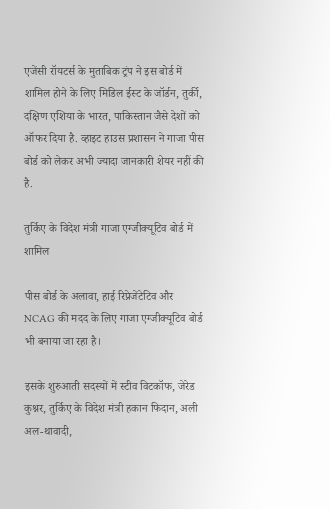एजेंसी रॉयटर्स के मुताबिक ट्रंप ने इस बोर्ड में शामिल होने के लिए मिडिल ईस्ट के जॉर्डन, तुर्की, दक्षिण एशिया के भारत, पाकिस्तान जैसे देशों को ऑफर दिया है. व्हाइट हाउस प्रशासन ने गाजा पीस बोर्ड को लेकर अभी ज्यादा जानकारी शेयर नहीं की है.

तुर्किए के विदेश मंत्री गाजा एग्जीक्यूटिव बोर्ड में शामिल

पीस बोर्ड के अलावा, हाई रिप्रेजेंटेटिव और NCAG की मदद के लिए गाजा एग्जीक्यूटिव बोर्ड भी बनाया जा रहा है।

इसके शुरुआती सदस्यों में स्टीव विटकॉफ, जेरेड कुश्नर, तुर्किए के विदेश मंत्री हकान फिदान, अली अल-थावादी,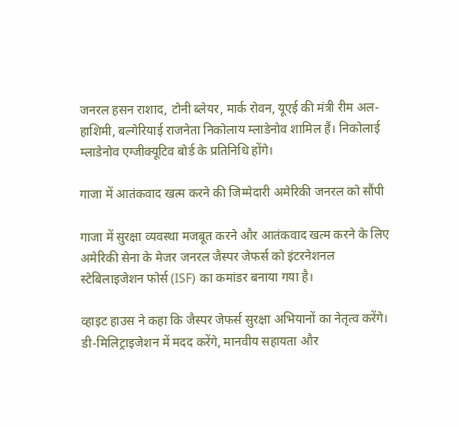जनरल हसन राशाद, टोनी ब्लेयर, मार्क रोवन, यूएई की मंत्री रीम अल-हाशिमी, बल्गेरियाई राजनेता निकोलाय म्लाडेनोव शामिल हैं। निकोलाई म्लाडेनोव एग्जीक्यूटिव बोर्ड के प्रतिनिधि होंगे।

गाजा में आतंकवाद खत्म करने की जिम्मेदारी अमेरिकी जनरल को सौंपी

गाजा में सुरक्षा व्यवस्था मजबूत करने और आतंकवाद खत्म करने के लिए अमेरिकी सेना के मेजर जनरल जैस्पर जेफर्स को इंटरनेशनल स्टेबिलाइजेशन फोर्स (ISF) का कमांडर बनाया गया है।

व्हाइट हाउस ने कहा कि जैस्पर जेफर्स सुरक्षा अभियानों का नेतृत्व करेंगे। डी-मिलिट्राइजेशन में मदद करेंगे, मानवीय सहायता और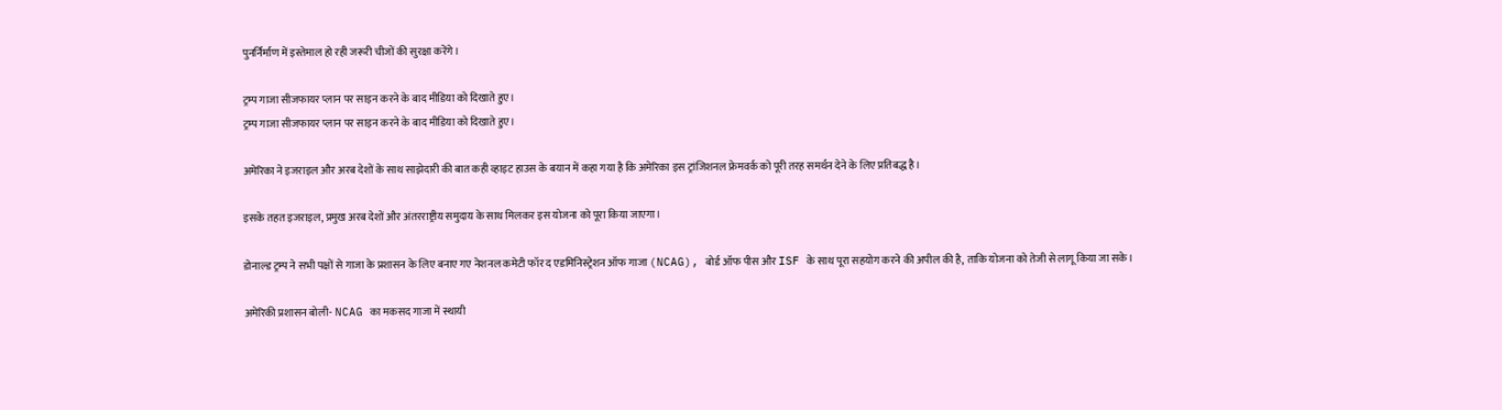पुनर्निर्माण में इस्तेमाल हो रही जरूरी चीजों की सुरक्षा करेंगे।

ट्रम्प गाजा सीजफायर प्लान पर साइन करने के बाद मीडिया को दिखाते हुए।
ट्रम्प गाजा सीजफायर प्लान पर साइन करने के बाद मीडिया को दिखाते हुए।

अमेरिका ने इजराइल और अरब देशों के साथ साझेदारी की बात कही व्हाइट हाउस के बयान में कहा गया है कि अमेरिका इस ट्रांजिशनल फ्रेमवर्क को पूरी तरह समर्थन देने के लिए प्रतिबद्ध है।

इसके तहत इजराइल, प्रमुख अरब देशों और अंतरराष्ट्रीय समुदाय के साथ मिलकर इस योजना को पूरा किया जाएगा।

डोनाल्ड ट्रम्प ने सभी पक्षों से गाजा के प्रशासन के लिए बनाए गए नेशनल कमेटी फॉर द एडमिनिस्ट्रेशन ऑफ गाजा (NCAG), बोर्ड ऑफ पीस और ISF के साथ पूरा सहयोग करने की अपील की है, ताकि योजना को तेजी से लागू किया जा सके।

अमेरिकी प्रशासन बोली- NCAG का मकसद गाजा में स्थायी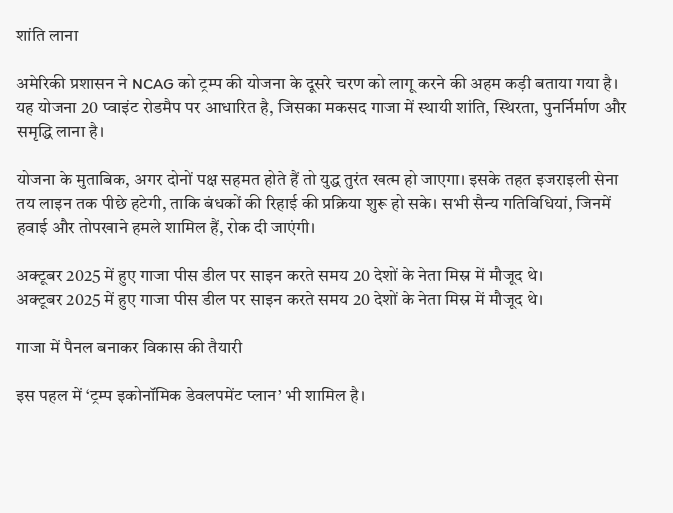शांति लाना

अमेरिकी प्रशासन ने NCAG को ट्रम्प की योजना के दूसरे चरण को लागू करने की अहम कड़ी बताया गया है। यह योजना 20 प्वाइंट रोडमैप पर आधारित है, जिसका मकसद गाजा में स्थायी शांति, स्थिरता, पुनर्निर्माण और समृद्धि लाना है।

योजना के मुताबिक, अगर दोनों पक्ष सहमत होते हैं तो युद्ध तुरंत खत्म हो जाएगा। इसके तहत इजराइली सेना तय लाइन तक पीछे हटेगी, ताकि बंधकों की रिहाई की प्रक्रिया शुरू हो सके। सभी सैन्य गतिविधियां, जिनमें हवाई और तोपखाने हमले शामिल हैं, रोक दी जाएंगी।

अक्टूबर 2025 में हुए गाजा पीस डील पर साइन करते समय 20 देशों के नेता मिस्र में मौजूद थे।
अक्टूबर 2025 में हुए गाजा पीस डील पर साइन करते समय 20 देशों के नेता मिस्र में मौजूद थे।

गाजा में पैनल बनाकर विकास की तैयारी

इस पहल में ‘ट्रम्प इकोनॉमिक डेवलपमेंट प्लान’ भी शामिल है।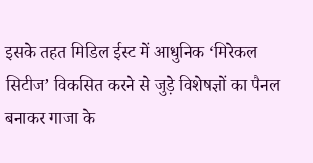इसके तहत मिडिल ईस्ट में आधुनिक ‘मिरेकल सिटीज’ विकसित करने से जुड़े विशेषज्ञों का पैनल बनाकर गाजा के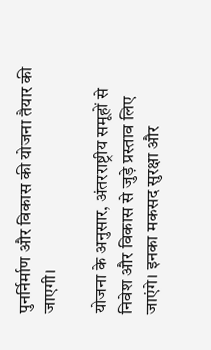पुनर्निर्माण और विकास की योजना तैयार की जाएगी।

योजना के अनुसार, अंतरराष्ट्रीय समूहों से निवेश और विकास से जुड़े प्रस्ताव लिए जाएंगे। इनका मकसद सुरक्षा और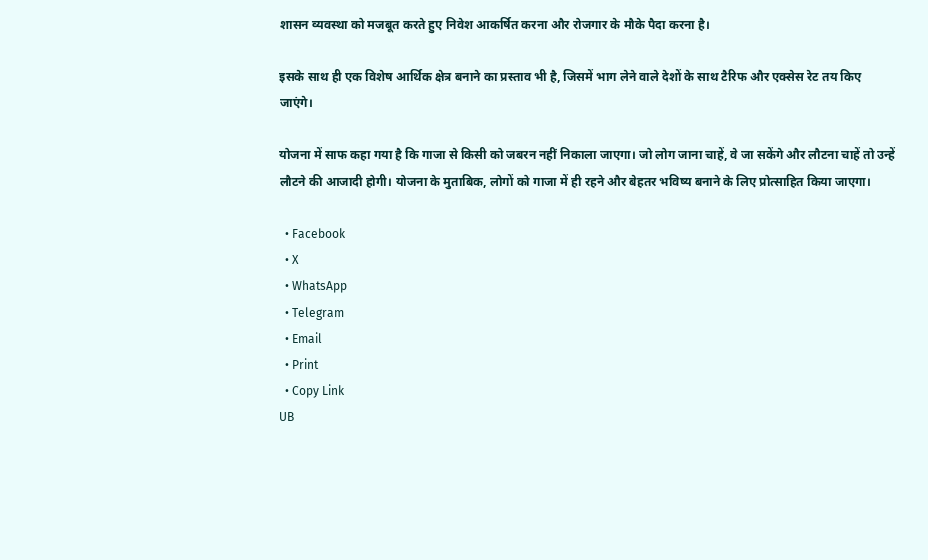शासन व्यवस्था को मजबूत करते हुए निवेश आकर्षित करना और रोजगार के मौके पैदा करना है।

इसके साथ ही एक विशेष आर्थिक क्षेत्र बनाने का प्रस्ताव भी है, जिसमें भाग लेने वाले देशों के साथ टैरिफ और एक्सेस रेट तय किए जाएंगे।

योजना में साफ कहा गया है कि गाजा से किसी को जबरन नहीं निकाला जाएगा। जो लोग जाना चाहें, वे जा सकेंगे और लौटना चाहें तो उन्हें लौटने की आजादी होगी। योजना के मुताबिक, लोगों को गाजा में ही रहने और बेहतर भविष्य बनाने के लिए प्रोत्साहित किया जाएगा।

  • Facebook
  • X
  • WhatsApp
  • Telegram
  • Email
  • Print
  • Copy Link
UB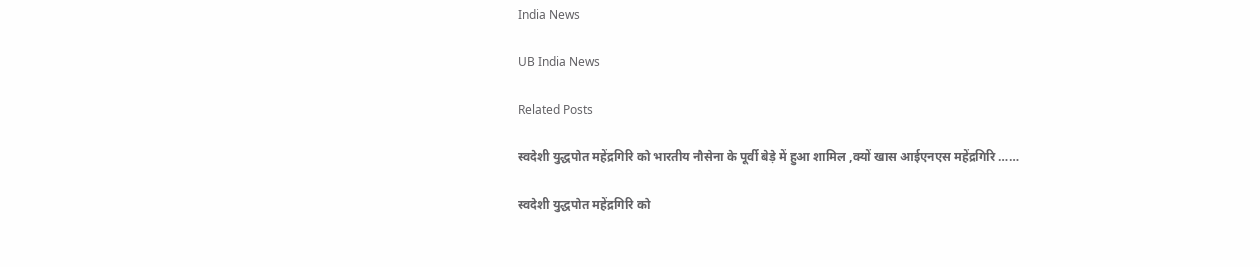India News

UB India News

Related Posts

स्वदेशी युद्धपोत महेंद्रगिरि को भारतीय नौसेना के पूर्वी बेड़े में हुआ शामिल ,क्यों खास आईएनएस महेंद्रगिरि ……

स्वदेशी युद्धपोत महेंद्रगिरि को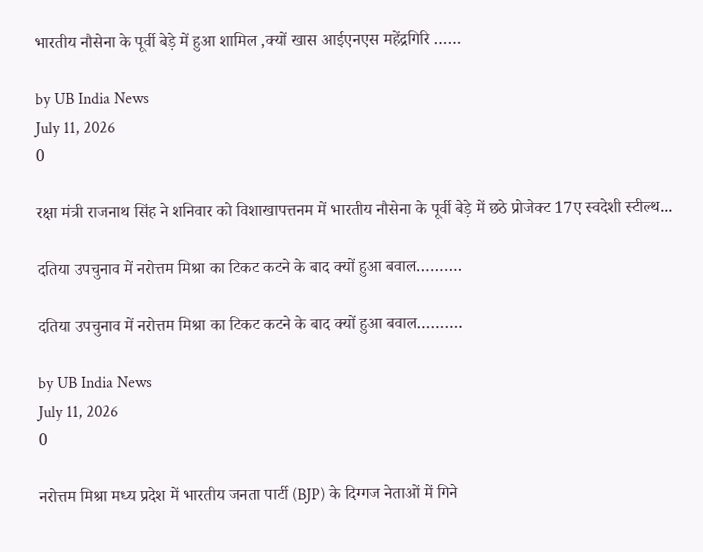भारतीय नौसेना के पूर्वी बेड़े में हुआ शामिल ,क्यों खास आईएनएस महेंद्रगिरि ……

by UB India News
July 11, 2026
0

रक्षा मंत्री राजनाथ सिंह ने शनिवार को विशाखापत्तनम में भारतीय नौसेना के पूर्वी बेड़े में छठे प्रोजेक्ट 17ए स्वदेशी स्टील्थ...

दतिया उपचुनाव में नरोत्तम मिश्रा का टिकट कटने के बाद क्यों हुआ बवाल……….

दतिया उपचुनाव में नरोत्तम मिश्रा का टिकट कटने के बाद क्यों हुआ बवाल……….

by UB India News
July 11, 2026
0

नरोत्तम मिश्रा मध्य प्रदेश में भारतीय जनता पार्टी (BJP) के दिग्गज नेताओं में गिने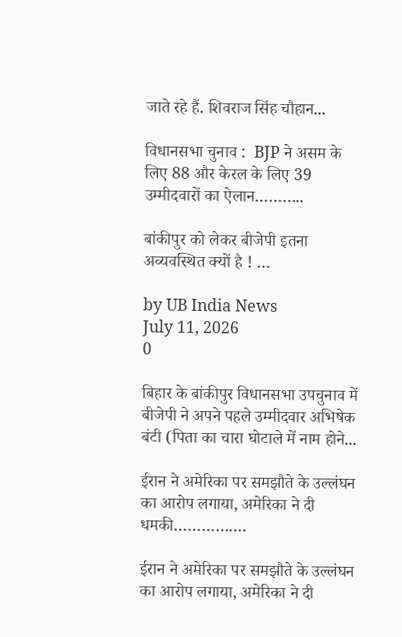जाते रहे हैं. शिवराज सिंह चौहान...

विधानसभा चुनाव :  BJP ने असम के लिए 88 और केरल के लिए 39 उम्मीदवारों का ऐलान………..

बांकीपुर को लेकर बीजेपी इतना अव्यवस्थित क्यों है ! …

by UB India News
July 11, 2026
0

बिहार के बांकीपुर विधानसभा उपचुनाव में बीजेपी ने अपने पहले उम्मीदवार अभिषेक बंटी (पिता का चारा घोटाले में नाम होने...

ईरान ने अमेरिका पर समझौते के उल्लंघन का आरोप लगाया, अमेरिका ने दी धमकी…………….

ईरान ने अमेरिका पर समझौते के उल्लंघन का आरोप लगाया, अमेरिका ने दी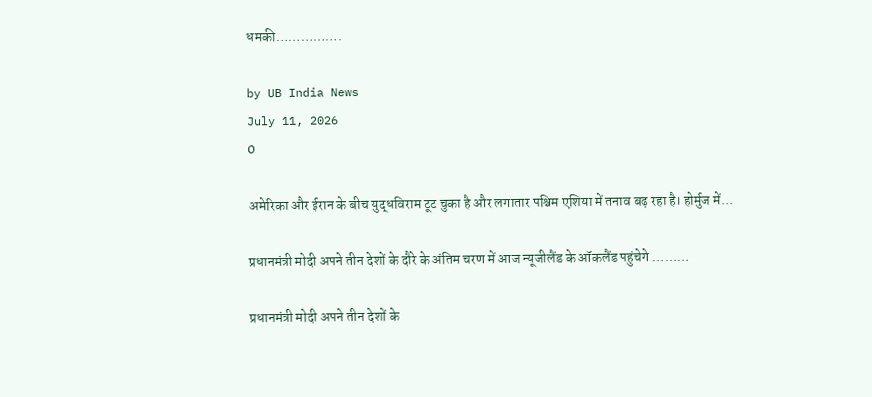धमकी…………….

by UB India News
July 11, 2026
0

अमेरिका और ईरान के बीच युद्धविराम टूट चुका है और लगातार पश्चिम एशिया में तनाव बढ़ रहा है। होर्मुज में...

प्रधानमंत्री मोदी अपने तीन देशों के दौरे के अंतिम चरण में आज न्यूजीलैंड के ऑकलैंड पहुंचेगे ………

प्रधानमंत्री मोदी अपने तीन देशों के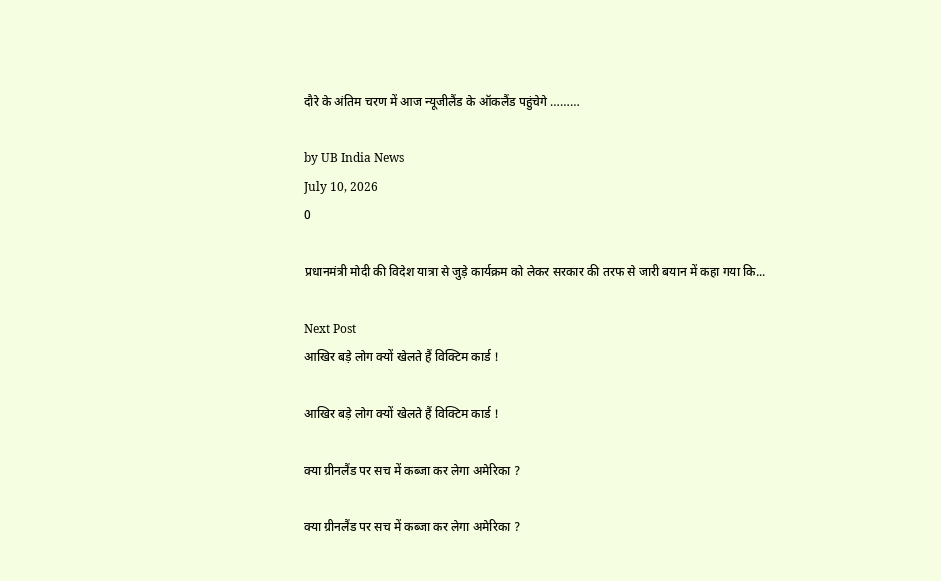दौरे के अंतिम चरण में आज न्यूजीलैंड के ऑकलैंड पहुंचेगे ………

by UB India News
July 10, 2026
0

प्रधानमंत्री मोदी की विदेश यात्रा से जुड़े कार्यक्रम को लेकर सरकार की तरफ से जारी बयान में कहा गया कि...

Next Post
आखिर बड़े लोग क्यों खेलते हैं विक्टिम कार्ड !

आखिर बड़े लोग क्यों खेलते हैं विक्टिम कार्ड !

क्या ग्रीनलैंड पर सच में कब्जा कर लेगा अमेरिका ?

क्या ग्रीनलैंड पर सच में कब्जा कर लेगा अमेरिका ?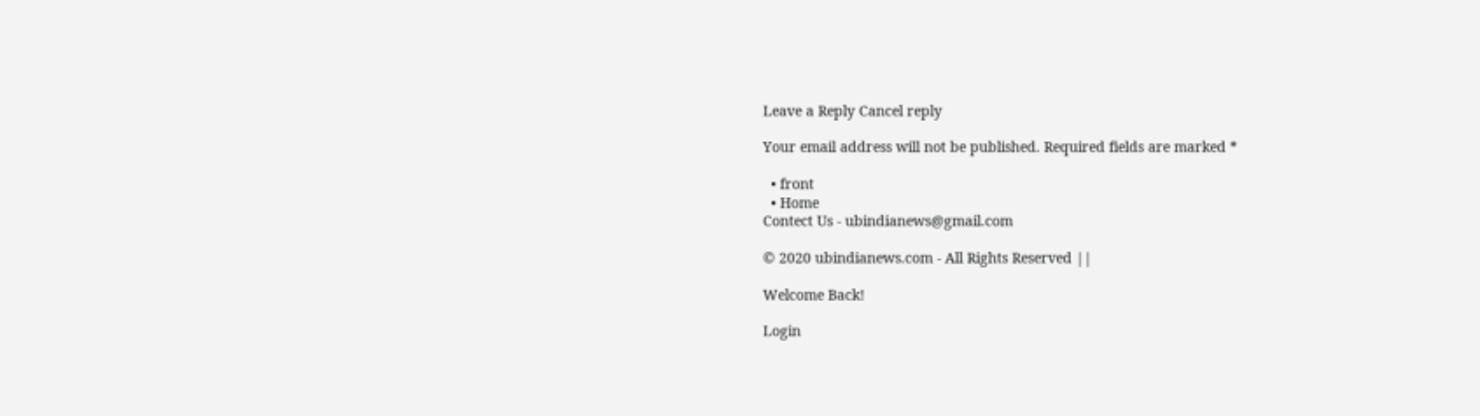Leave a Reply Cancel reply

Your email address will not be published. Required fields are marked *

  • front
  • Home
Contect Us - ubindianews@gmail.com

© 2020 ubindianews.com - All Rights Reserved ||

Welcome Back!

Login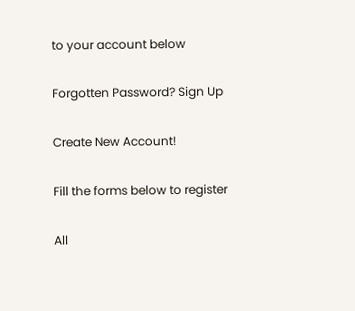to your account below

Forgotten Password? Sign Up

Create New Account!

Fill the forms below to register

All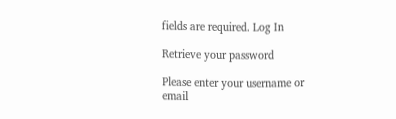fields are required. Log In

Retrieve your password

Please enter your username or email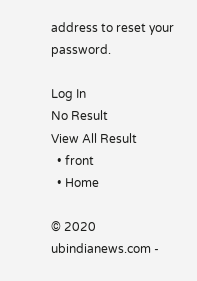address to reset your password.

Log In
No Result
View All Result
  • front
  • Home

© 2020 ubindianews.com -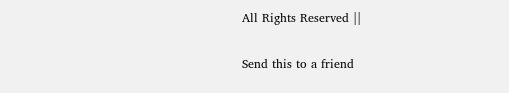All Rights Reserved ||

Send this to a friend